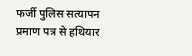फर्जी पुलिस सत्यापन प्रमाण पत्र से हथियार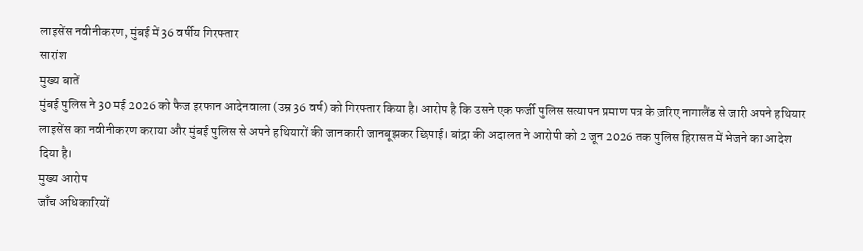लाइसेंस नवीनीकरण, मुंबई में 36 वर्षीय गिरफ्तार
सारांश
मुख्य बातें
मुंबई पुलिस ने 30 मई 2026 को फैज इरफान आदेनवाला (उम्र 36 वर्ष) को गिरफ्तार किया है। आरोप है कि उसने एक फर्जी पुलिस सत्यापन प्रमाण पत्र के ज़रिए नागालैंड से जारी अपने हथियार लाइसेंस का नवीनीकरण कराया और मुंबई पुलिस से अपने हथियारों की जानकारी जानबूझकर छिपाई। बांद्रा की अदालत ने आरोपी को 2 जून 2026 तक पुलिस हिरासत में भेजने का आदेश दिया है।
मुख्य आरोप
जाँच अधिकारियों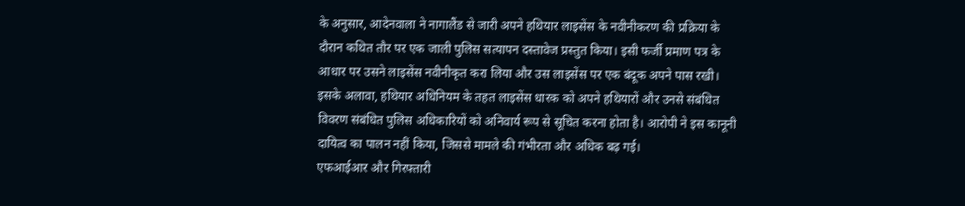के अनुसार, आदेनवाला ने नागालैंड से जारी अपने हथियार लाइसेंस के नवीनीकरण की प्रक्रिया के दौरान कथित तौर पर एक जाली पुलिस सत्यापन दस्तावेज प्रस्तुत किया। इसी फर्जी प्रमाण पत्र के आधार पर उसने लाइसेंस नवीनीकृत करा लिया और उस लाइसेंस पर एक बंदूक अपने पास रखी।
इसके अलावा, हथियार अधिनियम के तहत लाइसेंस धारक को अपने हथियारों और उनसे संबंधित विवरण संबंधित पुलिस अधिकारियों को अनिवार्य रूप से सूचित करना होता है। आरोपी ने इस कानूनी दायित्व का पालन नहीं किया, जिससे मामले की गंभीरता और अधिक बढ़ गई।
एफआईआर और गिरफ्तारी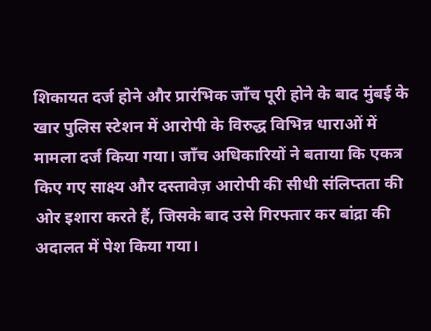शिकायत दर्ज होने और प्रारंभिक जाँच पूरी होने के बाद मुंबई के खार पुलिस स्टेशन में आरोपी के विरुद्ध विभिन्न धाराओं में मामला दर्ज किया गया। जाँच अधिकारियों ने बताया कि एकत्र किए गए साक्ष्य और दस्तावेज़ आरोपी की सीधी संलिप्तता की ओर इशारा करते हैं, जिसके बाद उसे गिरफ्तार कर बांद्रा की अदालत में पेश किया गया।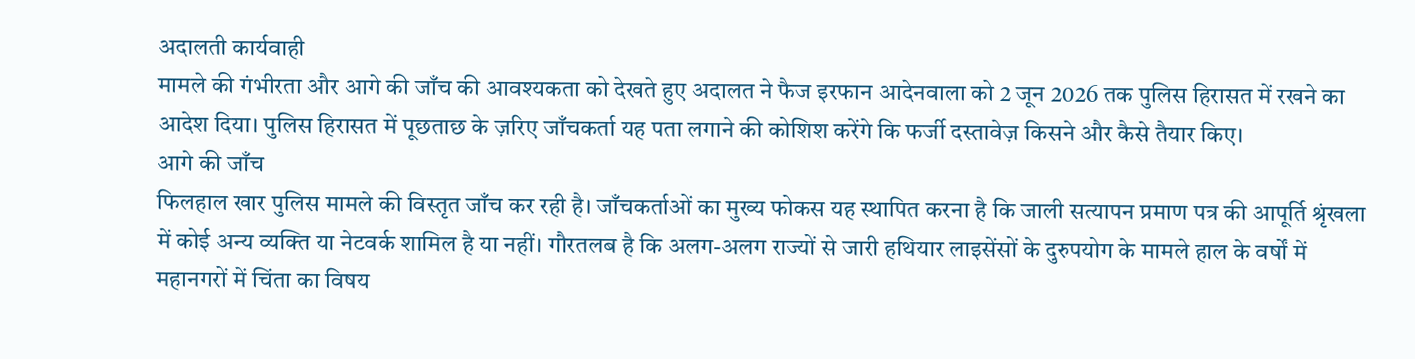अदालती कार्यवाही
मामले की गंभीरता और आगे की जाँच की आवश्यकता को देखते हुए अदालत ने फैज इरफान आदेनवाला को 2 जून 2026 तक पुलिस हिरासत में रखने का आदेश दिया। पुलिस हिरासत में पूछताछ के ज़रिए जाँचकर्ता यह पता लगाने की कोशिश करेंगे कि फर्जी दस्तावेज़ किसने और कैसे तैयार किए।
आगे की जाँच
फिलहाल खार पुलिस मामले की विस्तृत जाँच कर रही है। जाँचकर्ताओं का मुख्य फोकस यह स्थापित करना है कि जाली सत्यापन प्रमाण पत्र की आपूर्ति श्रृंखला में कोई अन्य व्यक्ति या नेटवर्क शामिल है या नहीं। गौरतलब है कि अलग-अलग राज्यों से जारी हथियार लाइसेंसों के दुरुपयोग के मामले हाल के वर्षों में महानगरों में चिंता का विषय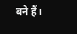बने हैं।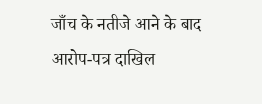जाँच के नतीजे आने के बाद आरोप-पत्र दाखिल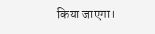किया जाएगा।